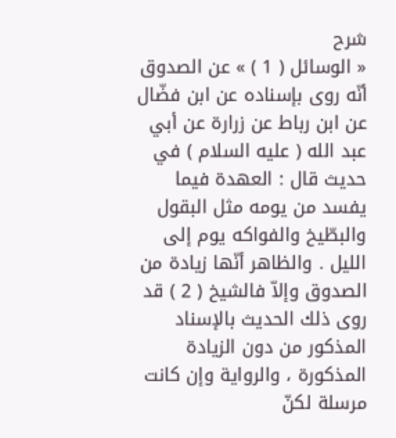شرح
« الوسائل ( 1 ) » عن الصدوق أنّه روى بإسناده عن ابن فضّال عن ابن رباط عن زرارة عن أبي عبد الله ( عليه السلام ) في حديث قال : العهدة فيما يفسد من يومه مثل البقول والبطّيخ والفواكه يوم إلى الليل . والظاهر أنّها زيادة من الصدوق وإلاّ فالشيخ ( 2 ) قد روى ذلك الحديث بالإسناد المذكور من دون الزيادة المذكورة ، والرواية وإن كانت مرسلة لكنّ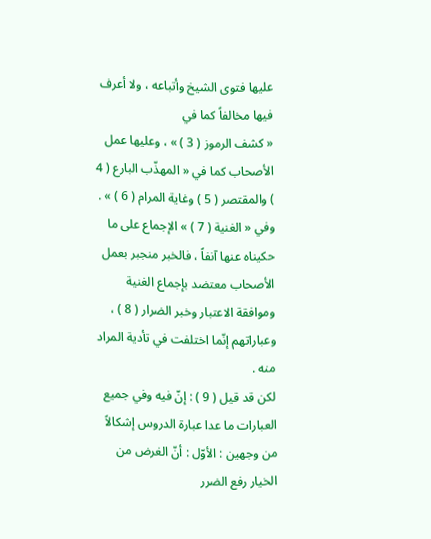عليها فتوى الشيخ وأتباعه ، ولا أعرف فيها مخالفاً كما في
« كشف الرموز ( 3 ) » ، وعليها عمل الأصحاب كما في « المهذّب البارع ( 4 ) والمقتصر ( 5 ) وغاية المرام ( 6 ) » . وفي « الغنية ( 7 ) » الإجماع على ما حكيناه عنها آنفاً ، فالخبر منجبر بعمل الأصحاب معتضد بإجماع الغنية وموافقة الاعتبار وخبر الضرار ( 8 ) ، وعباراتهم إنّما اختلفت في تأدية المراد منه .
لكن قد قيل ( 9 ) : إنّ فيه وفي جميع العبارات ما عدا عبارة الدروس إشكالاً من وجهين : الأوّل : أنّ الغرض من الخيار رفع الضرر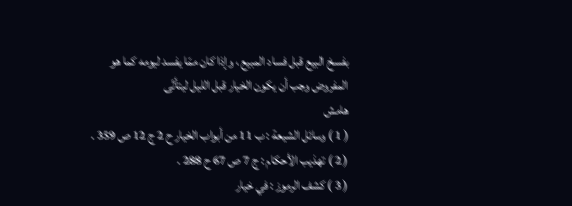بفسخ البيع قبل فساد المبيع ، وإذا كان ممّا يفسد ليومه كما هو المفروض وجب أن يكون الخيار قبل الليل ليتأتّى
هامش
( 1 ) وسائل الشيعة : ب 11 من أبواب الخيار ح 2 ج 12 ص 359 .
( 2 ) تهذيب الأحكام : ج 7 ص 67 ح 288 .
( 3 ) كشف الرموز : في خيار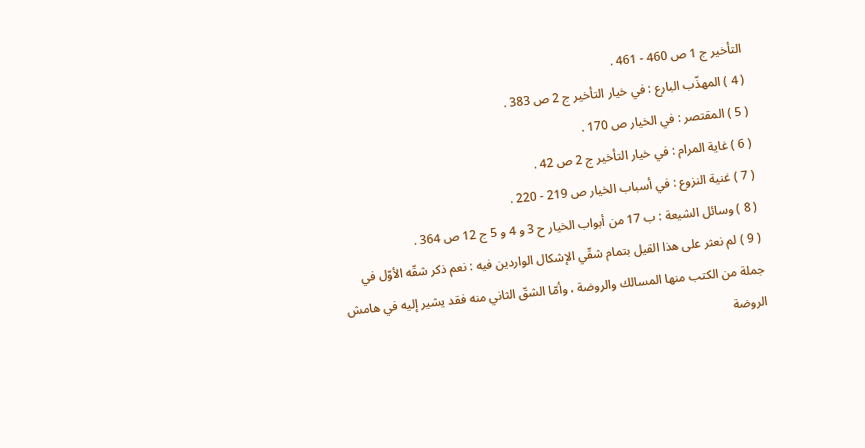التأخير ج 1 ص 460 - 461 .
( 4 ) المهذّب البارع : في خيار التأخير ج 2 ص 383 .
( 5 ) المقتصر : في الخيار ص 170 .
( 6 ) غاية المرام : في خيار التأخير ج 2 ص 42 .
( 7 ) غنية النزوع : في أسباب الخيار ص 219 - 220 .
( 8 ) وسائل الشيعة : ب 17 من أبواب الخيار ح 3 و 4 و 5 ج 12 ص 364 .
( 9 ) لم نعثر على هذا القيل بتمام شقّي الإشكال الواردين فيه : نعم ذكر شقّه الأوّل في جملة من الكتب منها المسالك والروضة ، وأمّا الشقّ الثاني منه فقد يشير إليه في هامش الروضة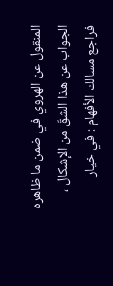المنقول عن الهروي في ضمن ما ظاهره الجواب عن هذا الشقّ من الإشكال ، فراجع مسالك الأفهام : في خيار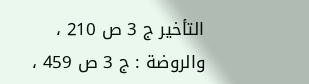التأخير ج 3 ص 210 ، والروضة : ج 3 ص 459 ،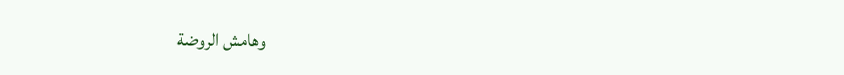وهامش الروضة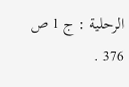الرحلية : ج 1 ص 376 .